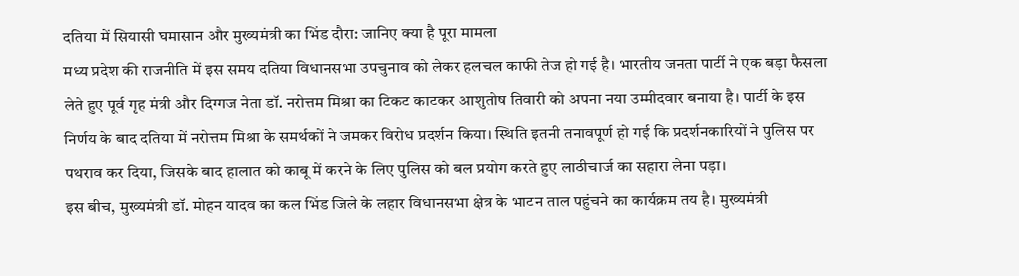दतिया में सियासी घमासान और मुख्यमंत्री का भिंड दौरा: जानिए क्या है पूरा मामला
मध्य प्रदेश की राजनीति में इस समय दतिया विधानसभा उपचुनाव को लेकर हलचल काफी तेज हो गई है। भारतीय जनता पार्टी ने एक बड़ा फैसला लेते हुए पूर्व गृह मंत्री और दिग्गज नेता डॉ. नरोत्तम मिश्रा का टिकट काटकर आशुतोष तिवारी को अपना नया उम्मीदवार बनाया है। पार्टी के इस निर्णय के बाद दतिया में नरोत्तम मिश्रा के समर्थकों ने जमकर विरोध प्रदर्शन किया। स्थिति इतनी तनावपूर्ण हो गई कि प्रदर्शनकारियों ने पुलिस पर पथराव कर दिया, जिसके बाद हालात को काबू में करने के लिए पुलिस को बल प्रयोग करते हुए लाठीचार्ज का सहारा लेना पड़ा।
इस बीच, मुख्यमंत्री डॉ. मोहन यादव का कल भिंड जिले के लहार विधानसभा क्षेत्र के भाटन ताल पहुंचने का कार्यक्रम तय है। मुख्यमंत्री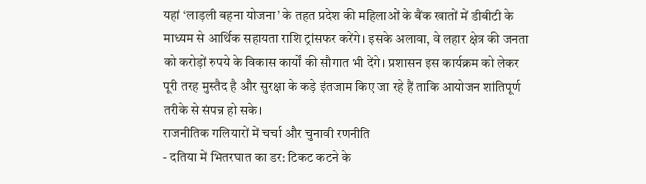यहां ‘लाड़ली बहना योजना’ के तहत प्रदेश की महिलाओं के बैंक खातों में डीबीटी के माध्यम से आर्थिक सहायता राशि ट्रांसफर करेंगे। इसके अलावा, वे लहार क्षेत्र की जनता को करोड़ों रुपये के विकास कार्यों की सौगात भी देंगे। प्रशासन इस कार्यक्रम को लेकर पूरी तरह मुस्तैद है और सुरक्षा के कड़े इंतजाम किए जा रहे हैं ताकि आयोजन शांतिपूर्ण तरीके से संपन्न हो सके।
राजनीतिक गलियारों में चर्चा और चुनावी रणनीति
- दतिया में भितरघात का डर: टिकट कटने के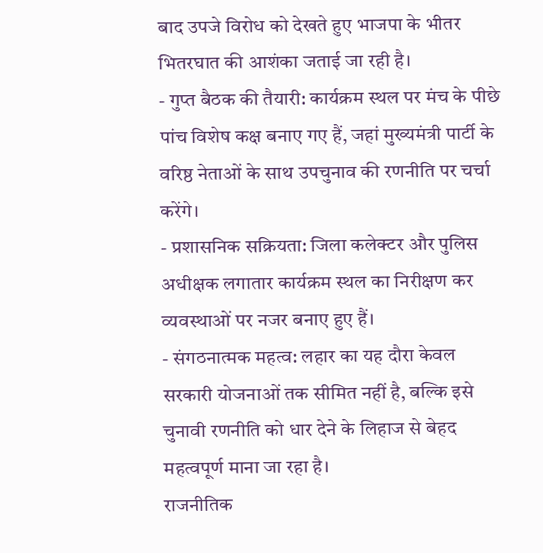बाद उपजे विरोध को देखते हुए भाजपा के भीतर भितरघात की आशंका जताई जा रही है।
- गुप्त बैठक की तैयारी: कार्यक्रम स्थल पर मंच के पीछे पांच विशेष कक्ष बनाए गए हैं, जहां मुख्यमंत्री पार्टी के वरिष्ठ नेताओं के साथ उपचुनाव की रणनीति पर चर्चा करेंगे।
- प्रशासनिक सक्रियता: जिला कलेक्टर और पुलिस अधीक्षक लगातार कार्यक्रम स्थल का निरीक्षण कर व्यवस्थाओं पर नजर बनाए हुए हैं।
- संगठनात्मक महत्व: लहार का यह दौरा केवल सरकारी योजनाओं तक सीमित नहीं है, बल्कि इसे चुनावी रणनीति को धार देने के लिहाज से बेहद महत्वपूर्ण माना जा रहा है।
राजनीतिक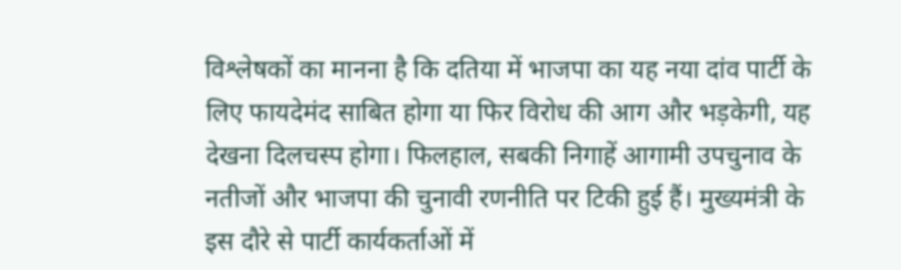विश्लेषकों का मानना है कि दतिया में भाजपा का यह नया दांव पार्टी के लिए फायदेमंद साबित होगा या फिर विरोध की आग और भड़केगी, यह देखना दिलचस्प होगा। फिलहाल, सबकी निगाहें आगामी उपचुनाव के नतीजों और भाजपा की चुनावी रणनीति पर टिकी हुई हैं। मुख्यमंत्री के इस दौरे से पार्टी कार्यकर्ताओं में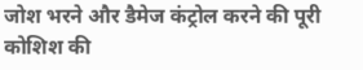जोश भरने और डैमेज कंट्रोल करने की पूरी कोशिश की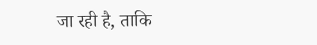जा रही है, ताकि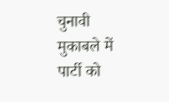चुनावी मुकाबले में पार्टी को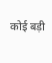कोई बड़ी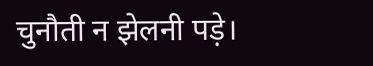चुनौती न झेलनी पड़े।